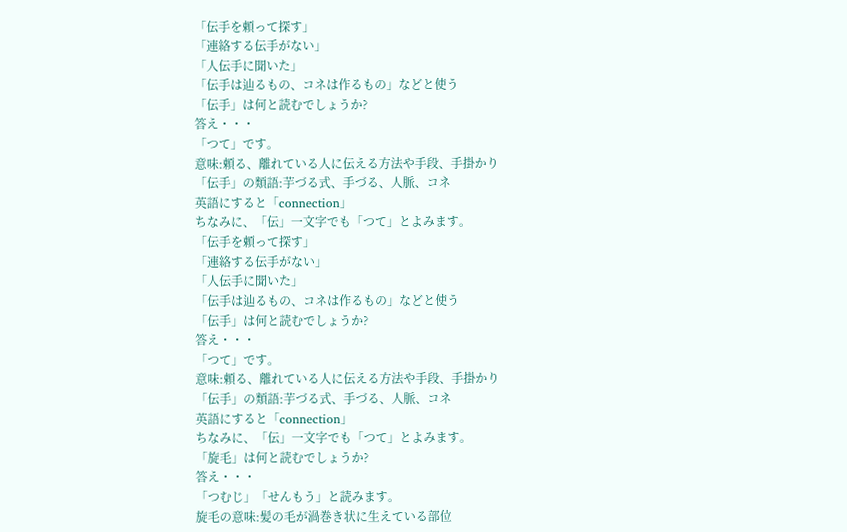「伝手を頼って探す」
「連絡する伝手がない」
「人伝手に聞いた」
「伝手は辿るもの、コネは作るもの」などと使う
「伝手」は何と読むでしょうか?
答え・・・
「つて」です。
意味:頼る、離れている人に伝える方法や手段、手掛かり
「伝手」の類語:芋づる式、手づる、人脈、コネ
英語にすると「connection」
ちなみに、「伝」一文字でも「つて」とよみます。
「伝手を頼って探す」
「連絡する伝手がない」
「人伝手に聞いた」
「伝手は辿るもの、コネは作るもの」などと使う
「伝手」は何と読むでしょうか?
答え・・・
「つて」です。
意味:頼る、離れている人に伝える方法や手段、手掛かり
「伝手」の類語:芋づる式、手づる、人脈、コネ
英語にすると「connection」
ちなみに、「伝」一文字でも「つて」とよみます。
「旋毛」は何と読むでしょうか?
答え・・・
「つむじ」「せんもう」と読みます。
旋毛の意味:髪の毛が渦巻き状に生えている部位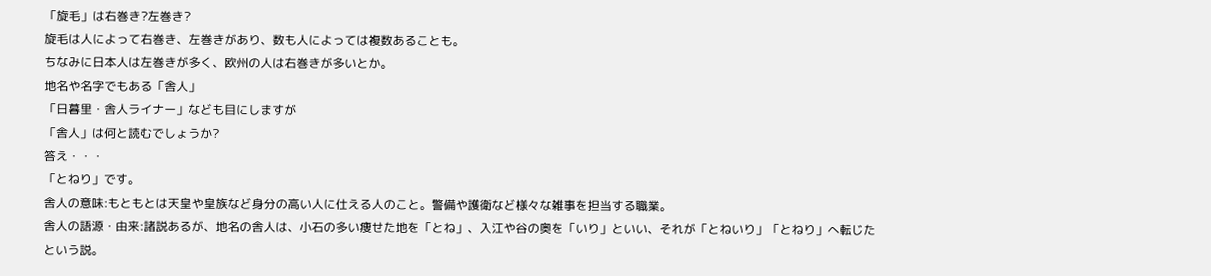「旋毛」は右巻き?左巻き?
旋毛は人によって右巻き、左巻きがあり、数も人によっては複数あることも。
ちなみに日本人は左巻きが多く、欧州の人は右巻きが多いとか。
地名や名字でもある「舎人」
「日暮里・舎人ライナー」なども目にしますが
「舎人」は何と読むでしょうか?
答え・・・
「とねり」です。
舎人の意味:もともとは天皇や皇族など身分の高い人に仕える人のこと。警備や護衛など様々な雑事を担当する職業。
舎人の語源・由来:諸説あるが、地名の舎人は、小石の多い痩せた地を「とね」、入江や谷の奥を「いり」といい、それが「とねいり」「とねり」へ転じたという説。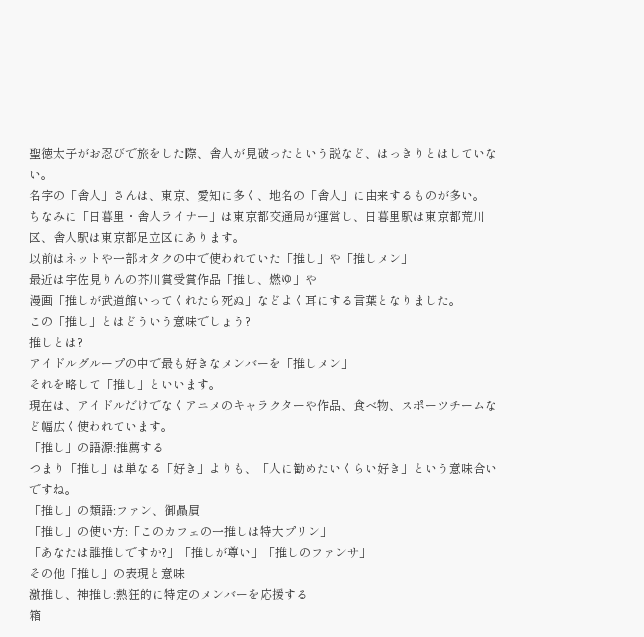聖徳太子がお忍びで旅をした際、舎人が見破ったという説など、はっきりとはしていない。
名字の「舎人」さんは、東京、愛知に多く、地名の「舎人」に由来するものが多い。
ちなみに「日暮里・舎人ライナー」は東京都交通局が運営し、日暮里駅は東京都荒川区、舎人駅は東京都足立区にあります。
以前はネットや一部オタクの中で使われていた「推し」や「推しメン」
最近は宇佐見りんの芥川賞受賞作品「推し、燃ゆ」や
漫画「推しが武道館いってくれたら死ぬ」などよく耳にする言葉となりました。
この「推し」とはどういう意味でしょう?
推しとは?
アイドルグループの中で最も好きなメンバーを「推しメン」
それを略して「推し」といいます。
現在は、アイドルだけでなくアニメのキャラクターや作品、食べ物、スポーツチームなど幅広く使われています。
「推し」の語源:推薦する
つまり「推し」は単なる「好き」よりも、「人に勧めたいくらい好き」という意味合いですね。
「推し」の類語:ファン、御贔屓
「推し」の使い方:「このカフェの一推しは特大プリン」
「あなたは誰推しですか?」「推しが尊い」「推しのファンサ」
その他「推し」の表現と意味
激推し、神推し:熱狂的に特定のメンバーを応援する
箱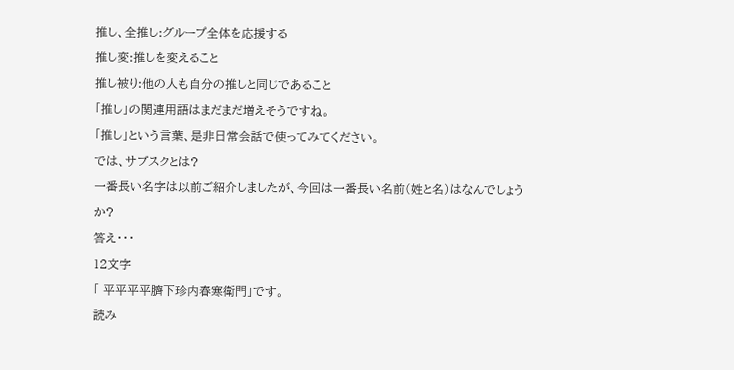推し、全推し:グループ全体を応援する
推し変:推しを変えること
推し被り:他の人も自分の推しと同じであること
「推し」の関連用語はまだまだ増えそうですね。
「推し」という言葉、是非日常会話で使ってみてください。
では、サブスクとは?
一番長い名字は以前ご紹介しましたが、今回は一番長い名前(姓と名)はなんでしょうか?
答え・・・
12文字
「 平平平平臍下珍内春寒衛門」です。
読み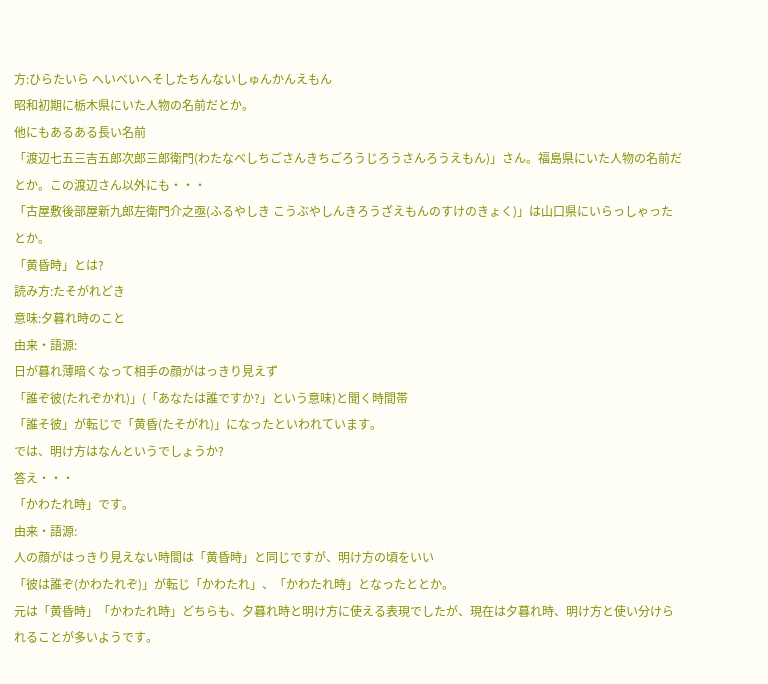方:ひらたいら へいべいへそしたちんないしゅんかんえもん
昭和初期に栃木県にいた人物の名前だとか。
他にもあるある長い名前
「渡辺七五三吉五郎次郎三郎衛門(わたなべしちごさんきちごろうじろうさんろうえもん)」さん。福島県にいた人物の名前だとか。この渡辺さん以外にも・・・
「古屋敷後部屋新九郎左衛門介之亟(ふるやしき こうぶやしんきろうざえもんのすけのきょく)」は山口県にいらっしゃったとか。
「黄昏時」とは?
読み方:たそがれどき
意味:夕暮れ時のこと
由来・語源:
日が暮れ薄暗くなって相手の顔がはっきり見えず
「誰ぞ彼(たれぞかれ)」(「あなたは誰ですか?」という意味)と聞く時間帯
「誰そ彼」が転じで「黄昏(たそがれ)」になったといわれています。
では、明け方はなんというでしょうか?
答え・・・
「かわたれ時」です。
由来・語源:
人の顔がはっきり見えない時間は「黄昏時」と同じですが、明け方の頃をいい
「彼は誰ぞ(かわたれぞ)」が転じ「かわたれ」、「かわたれ時」となったととか。
元は「黄昏時」「かわたれ時」どちらも、夕暮れ時と明け方に使える表現でしたが、現在は夕暮れ時、明け方と使い分けられることが多いようです。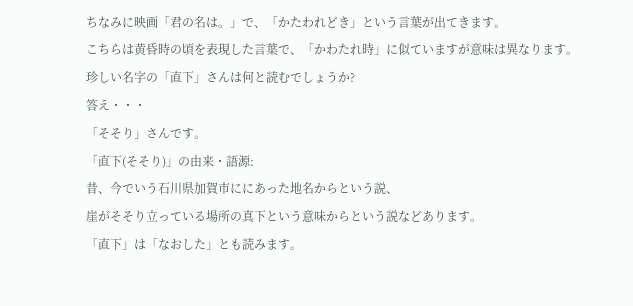ちなみに映画「君の名は。」で、「かたわれどき」という言葉が出てきます。
こちらは黄昏時の頃を表現した言葉で、「かわたれ時」に似ていますが意味は異なります。
珍しい名字の「直下」さんは何と読むでしょうか?
答え・・・
「そそり」さんです。
「直下(そそり)」の由来・語源:
昔、今でいう石川県加賀市ににあった地名からという説、
崖がそそり立っている場所の真下という意味からという説などあります。
「直下」は「なおした」とも読みます。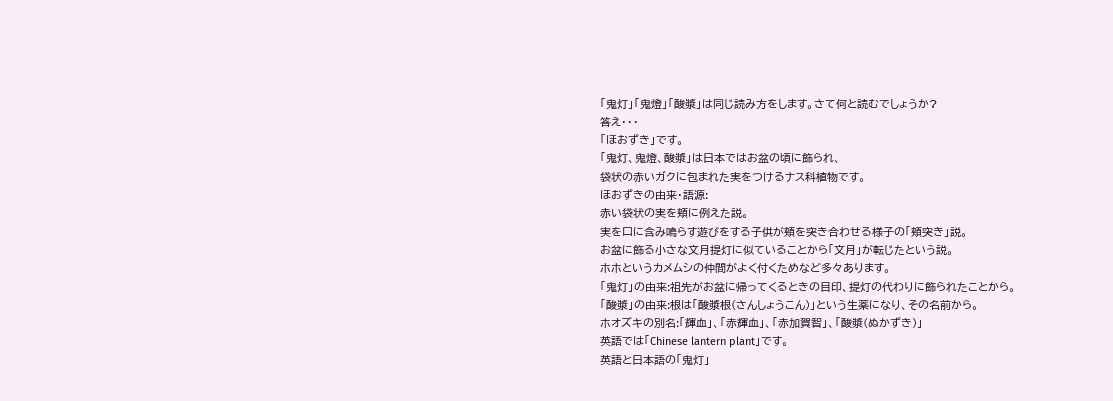「鬼灯」「鬼燈」「酸漿」は同じ読み方をします。さて何と読むでしょうか?
答え・・・
「ほおずき」です。
「鬼灯、鬼燈、酸漿」は日本ではお盆の頃に飾られ、
袋状の赤いガクに包まれた実をつけるナス科植物です。
ほおずきの由来・語源:
赤い袋状の実を頬に例えた説。
実を口に含み鳴らす遊びをする子供が頬を突き合わせる様子の「頬突き」説。
お盆に飾る小さな文月提灯に似ていることから「文月」が転じたという説。
ホホというカメムシの仲間がよく付くためなど多々あります。
「鬼灯」の由来:祖先がお盆に帰ってくるときの目印、提灯の代わりに飾られたことから。
「酸漿」の由来:根は「酸漿根(さんしょうこん)」という生薬になり、その名前から。
ホオズキの別名:「輝血」、「赤輝血」、「赤加賀智」、「酸漿(ぬかずき)」
英語では「Chinese lantern plant」です。
英語と日本語の「鬼灯」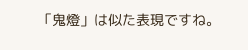「鬼燈」は似た表現ですね。